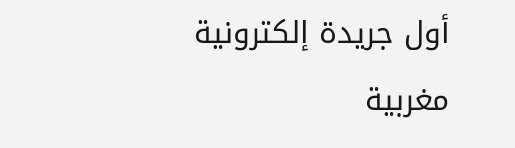أول جريدة إلكترونية مغربية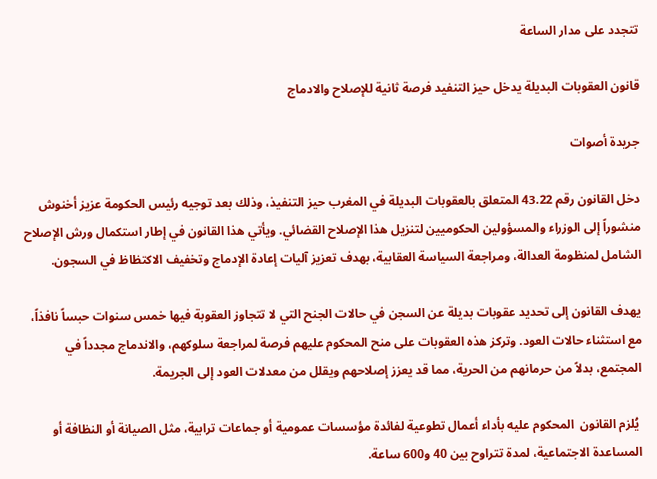تتجدد على مدار الساعة

قانون العقوبات البديلة يدخل حيز التنفيد فرصة ثانية للإصلاح والادماج

جريدة أصوات

دخل القانون رقم 43.22 المتعلق بالعقوبات البديلة في المغرب حيز التنفيذ، وذلك بعد توجيه رئيس الحكومة عزيز أخنوش منشوراً إلى الوزراء والمسؤولين الحكوميين لتنزيل هذا الإصلاح القضائي. ويأتي هذا القانون في إطار استكمال ورش الإصلاح الشامل لمنظومة العدالة، ومراجعة السياسة العقابية، بهدف تعزيز آليات إعادة الإدماج وتخفيف الاكتظاظ في السجون.

يهدف القانون إلى تحديد عقوبات بديلة عن السجن في حالات الجنح التي لا تتجاوز العقوبة فيها خمس سنوات حبساً نافذاً، مع استثناء حالات العود. وتركز هذه العقوبات على منح المحكوم عليهم فرصة لمراجعة سلوكهم، والاندماج مجدداً في المجتمع، بدلاً من حرمانهم من الحرية، مما قد يعزز إصلاحهم ويقلل من معدلات العود إلى الجريمة.

 يُلزم القانون  المحكوم عليه بأداء أعمال تطوعية لفائدة مؤسسات عمومية أو جماعات ترابية، مثل الصيانة أو النظافة أو المساعدة الاجتماعية، لمدة تتراوح بين 40 و600 ساعة.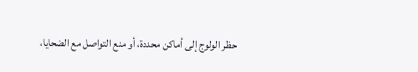حظر الولوج إلى أماكن محددة، أو منع التواصل مع الضحايا،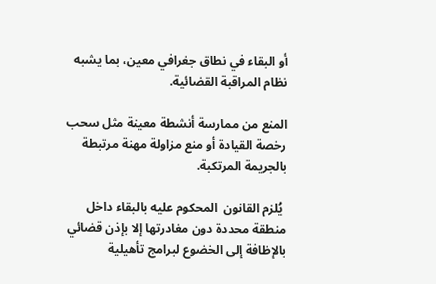أو البقاء في نطاق جغرافي معين، بما يشبه نظام المراقبة القضائية.

المنع من ممارسة أنشطة معينة مثل سحب رخصة القيادة أو منع مزاولة مهنة مرتبطة بالجريمة المرتكبة.

 يُلزم القانون  المحكوم عليه بالبقاء داخل منطقة محددة دون مغادرتها إلا بإذن قضائي بالإظافة إلى الخضوع لبرامج تأهيلية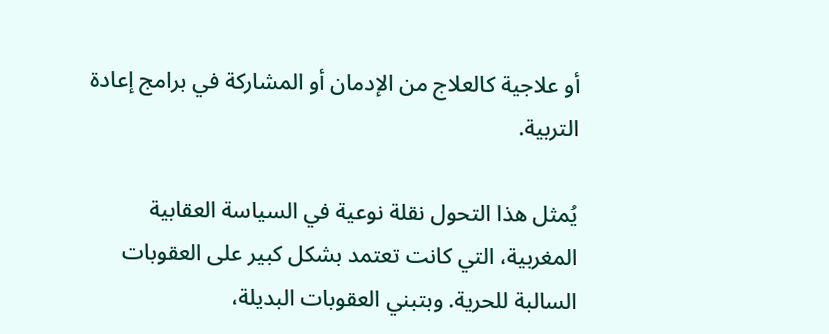أو علاجية كالعلاج من الإدمان أو المشاركة في برامج إعادة التربية.

يُمثل هذا التحول نقلة نوعية في السياسة العقابية المغربية، التي كانت تعتمد بشكل كبير على العقوبات السالبة للحرية. وبتبني العقوبات البديلة،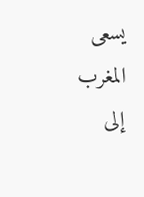يسعى المغرب إلى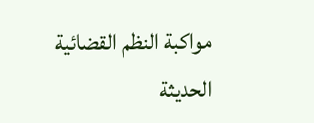مواكبة النظم القضائية الحديثة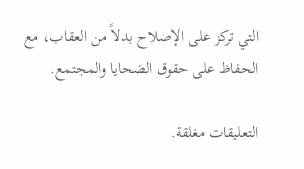التي تركز على الإصلاح بدلاً من العقاب، مع الحفاظ على حقوق الضحايا والمجتمع.

التعليقات مغلقة.